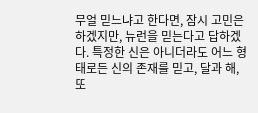무얼 믿느냐고 한다면, 잠시 고민은 하겠지만, 뉴런을 믿는다고 답하겠다. 특정한 신은 아니더라도 어느 형태로든 신의 존재를 믿고, 달과 해, 또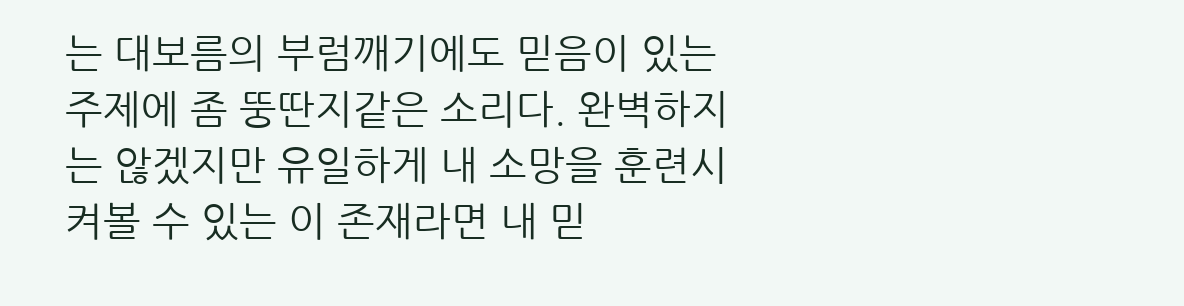는 대보름의 부럼깨기에도 믿음이 있는 주제에 좀 뚱딴지같은 소리다. 완벽하지는 않겠지만 유일하게 내 소망을 훈련시켜볼 수 있는 이 존재라면 내 믿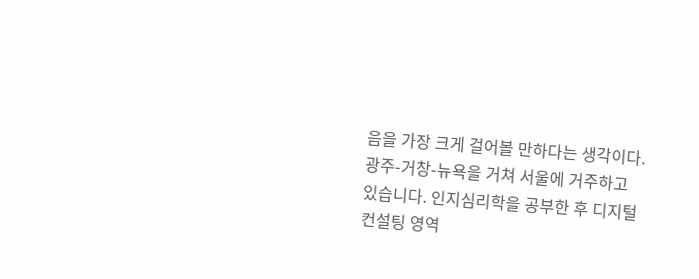음을 가장 크게 걸어볼 만하다는 생각이다.
광주-거창-뉴욕을 거쳐 서울에 거주하고 있습니다. 인지심리학을 공부한 후 디지털 컨설팅 영역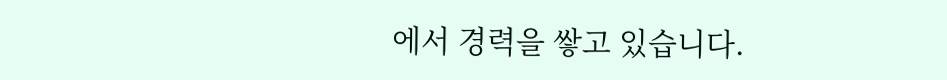에서 경력을 쌓고 있습니다.